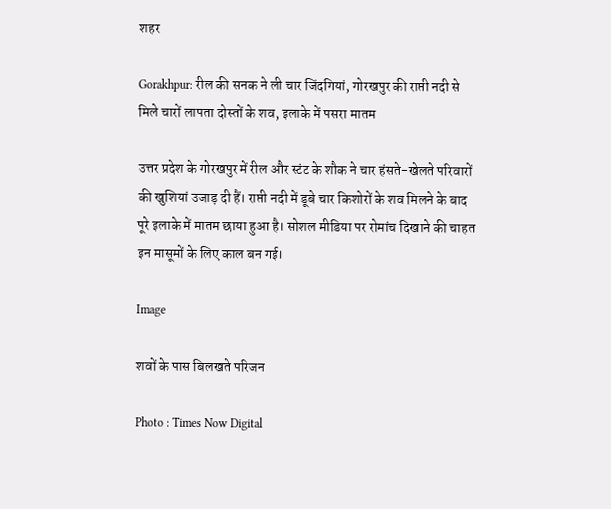शहर

Gorakhpur: रील की सनक ने ली चार जिंदगियां, गोरखपुर की राप्ती नदी से मिले चारों लापता दोस्तों के शव, इलाके में पसरा मातम

उत्तर प्रदेश के गोरखपुर में रील और स्टंट के शौक ने चार हंसते-खेलते परिवारों की खुशियां उजाड़ दी हैं। राप्ती नदी में डूबे चार किशोरों के शव मिलने के बाद पूरे इलाके में मातम छाया हुआ है। सोशल मीडिया पर रोमांच दिखाने की चाहत इन मासूमों के लिए काल बन गई।

Image

शवों के पास बिलखते परिजन

Photo : Times Now Digital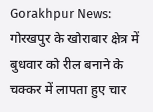Gorakhpur News: गोरखपुर के खोराबार क्षेत्र में बुधवार को रील बनाने के चक्कर में लापता हुए चार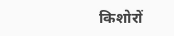किशोरों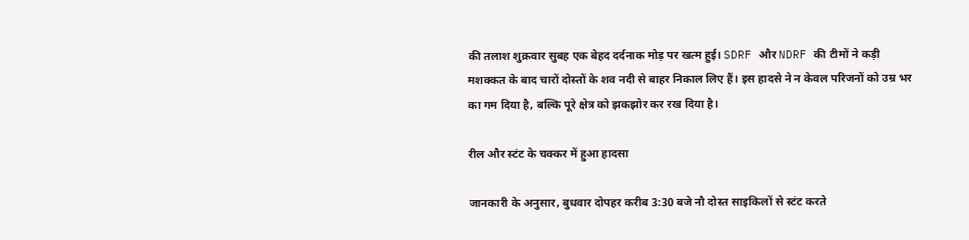की तलाश शुक्रवार सुबह एक बेहद दर्दनाक मोड़ पर खत्म हुई। SDRF और NDRF की टीमों ने कड़ी मशक्कत के बाद चारों दोस्तों के शव नदी से बाहर निकाल लिए हैं। इस हादसे ने न केवल परिजनों को उम्र भर का गम दिया है, बल्कि पूरे क्षेत्र को झकझोर कर रख दिया है।

रील और स्टंट के चक्कर में हुआ हादसा

जानकारी के अनुसार, बुधवार दोपहर करीब 3:30 बजे नौ दोस्त साइकिलों से स्टंट करते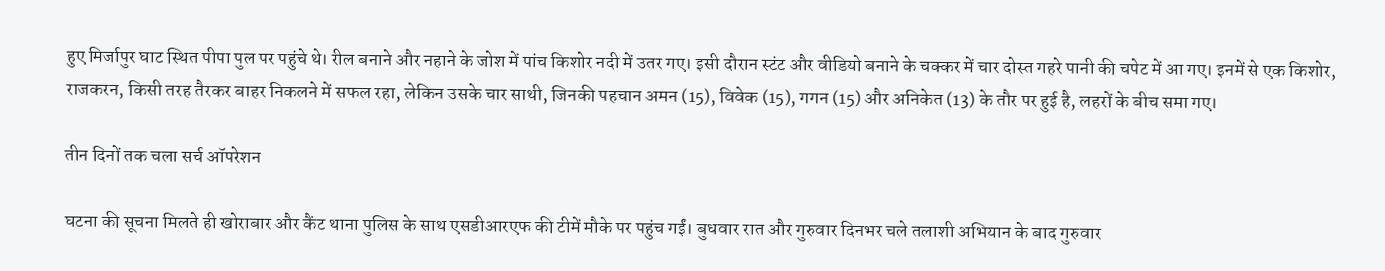हुए मिर्जापुर घाट स्थित पीपा पुल पर पहुंचे थे। रील बनाने और नहाने के जोश में पांच किशोर नदी में उतर गए। इसी दौरान स्टंट और वीडियो बनाने के चक्कर में चार दोस्त गहरे पानी की चपेट में आ गए। इनमें से एक किशोर, राजकरन, किसी तरह तैरकर बाहर निकलने में सफल रहा, लेकिन उसके चार साथी, जिनकी पहचान अमन (15), विवेक (15), गगन (15) और अनिकेत (13) के तौर पर हुई है, लहरों के बीच समा गए।

तीन दिनों तक चला सर्च ऑपरेशन

घटना की सूचना मिलते ही खोराबार और कैंट थाना पुलिस के साथ एसडीआरएफ की टीमें मौके पर पहुंच गईं। बुधवार रात और गुरुवार दिनभर चले तलाशी अभियान के बाद गुरुवार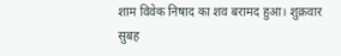शाम विवेक निषाद का शव बरामद हुआ। शुक्रवार सुबह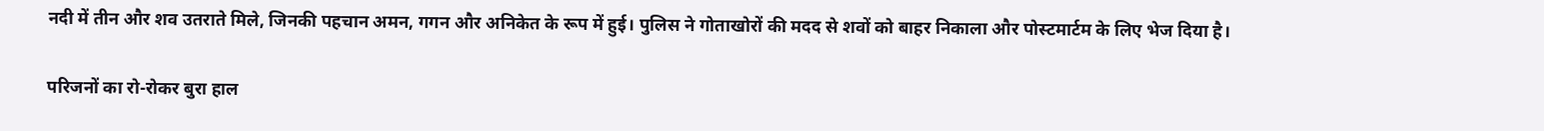नदी में तीन और शव उतराते मिले, जिनकी पहचान अमन, गगन और अनिकेत के रूप में हुई। पुलिस ने गोताखोरों की मदद से शवों को बाहर निकाला और पोस्टमार्टम के लिए भेज दिया है।

परिजनों का रो-रोकर बुरा हाल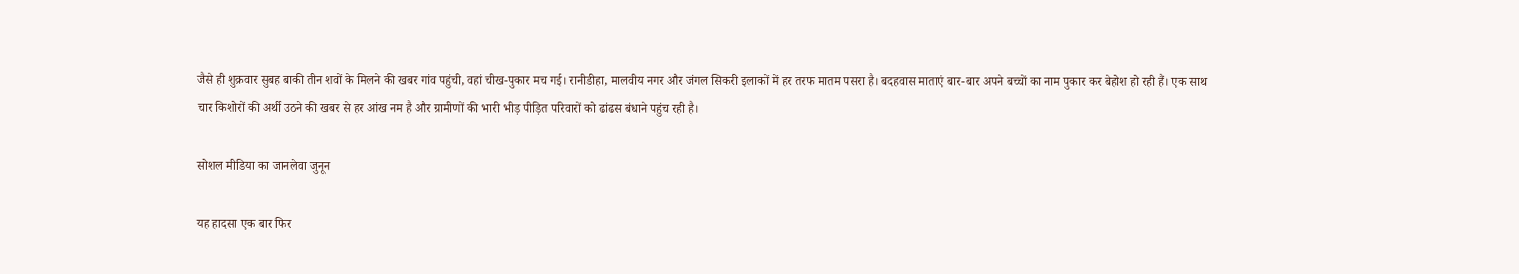जैसे ही शुक्रवार सुबह बाकी तीन शवों के मिलने की खबर गांव पहुंची, वहां चीख-पुकार मच गई। रानीडीहा, मालवीय नगर और जंगल सिकरी इलाकों में हर तरफ मातम पसरा है। बदहवास माताएं बार-बार अपने बच्चों का नाम पुकार कर बेहोश हो रही हैं। एक साथ चार किशोरों की अर्थी उठने की खबर से हर आंख नम है और ग्रामीणों की भारी भीड़ पीड़ित परिवारों को ढांढस बंधाने पहुंच रही है।

सोशल मीडिया का जानलेवा जुनून

यह हादसा एक बार फिर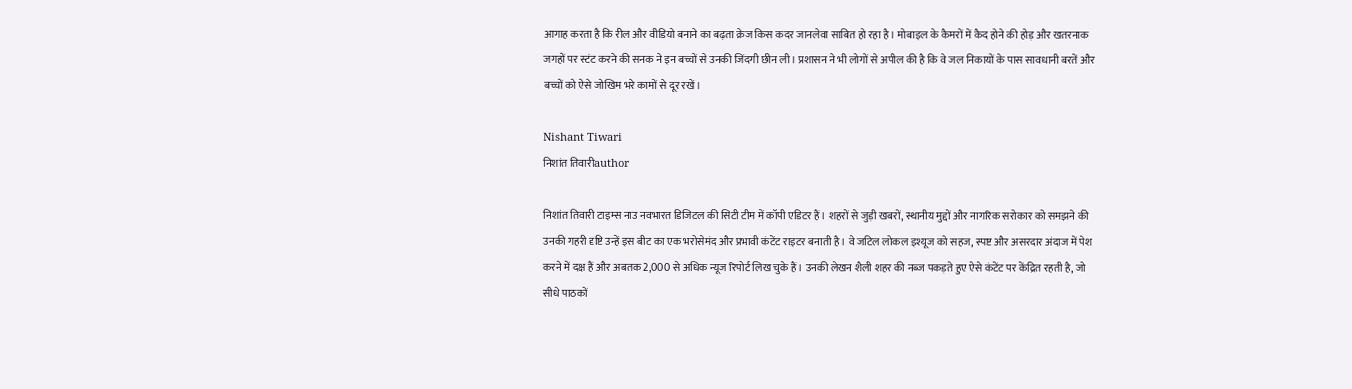आगाह करता है कि रील और वीडियो बनाने का बढ़ता क्रेज किस कदर जानलेवा साबित हो रहा है। मोबाइल के कैमरों में कैद होने की होड़ और खतरनाक जगहों पर स्टंट करने की सनक ने इन बच्चों से उनकी जिंदगी छीन ली। प्रशासन ने भी लोगों से अपील की है कि वे जल निकायों के पास सावधानी बरतें और बच्चों को ऐसे जोखिम भरे कामों से दूर रखें।

Nishant Tiwari
निशांत तिवारीauthor

निशांत तिवारी टाइम्स नाउ नवभारत डिजिटल की सिटी टीम में कॉपी एडिटर हैं। शहरों से जुड़ी खबरों, स्थानीय मुद्दों और नागरिक सरोकार को समझने की उनकी गहरी दृष्टि उन्हें इस बीट का एक भरोसेमंद और प्रभावी कंटेंट राइटर बनाती है। वे जटिल लोकल इश्यूज को सहज, स्पष्ट और असरदार अंदाज में पेश करने में दक्ष हैं और अबतक 2,000 से अधिक न्यूज रिपोर्ट लिख चुके हैं। उनकी लेखन शैली शहर की नब्ज पकड़ते हुए ऐसे कंटेंट पर केंद्रित रहती है, जो सीधे पाठकों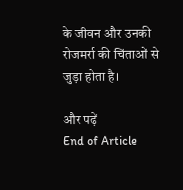के जीवन और उनकी रोजमर्रा की चिंताओं से जुड़ा होता है।

और पढ़ें
End of Article